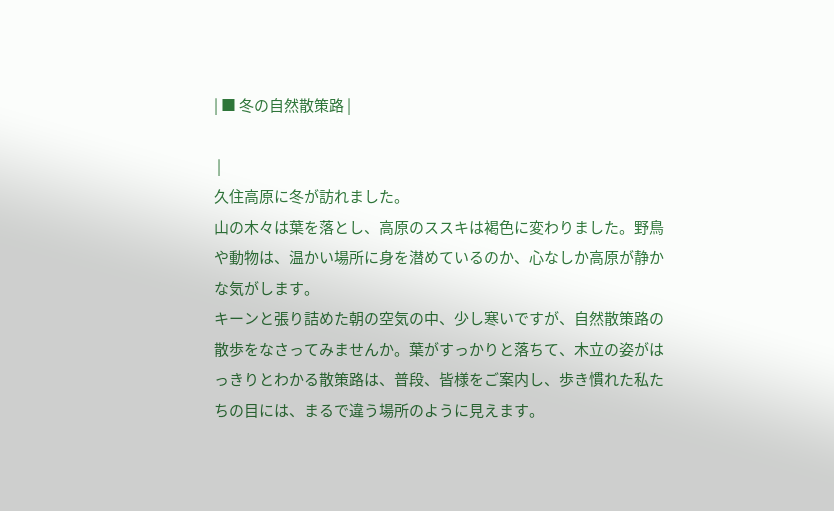| ■ 冬の自然散策路 |

 |
久住高原に冬が訪れました。
山の木々は葉を落とし、高原のススキは褐色に変わりました。野鳥や動物は、温かい場所に身を潜めているのか、心なしか高原が静かな気がします。
キーンと張り詰めた朝の空気の中、少し寒いですが、自然散策路の散歩をなさってみませんか。葉がすっかりと落ちて、木立の姿がはっきりとわかる散策路は、普段、皆様をご案内し、歩き慣れた私たちの目には、まるで違う場所のように見えます。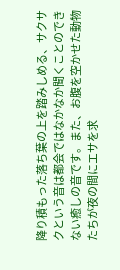降り積もった落ち葉の上を踏みしめる、サクサクという音は都会ではなかなか聞くことのできない癒しの音です。また、お腹を空かせた動物たちが夜の間にエサを求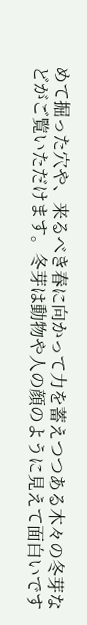めて掘った穴や、来るべき春に向かって力を蓄えつつある木々の冬芽などがご覧いただけます。冬芽は動物や人の顔のように見えて面白いです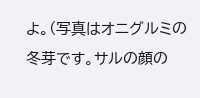よ。(写真はオニグルミの冬芽です。サルの顔の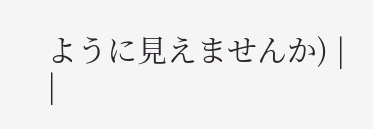ように見えませんか) |
|